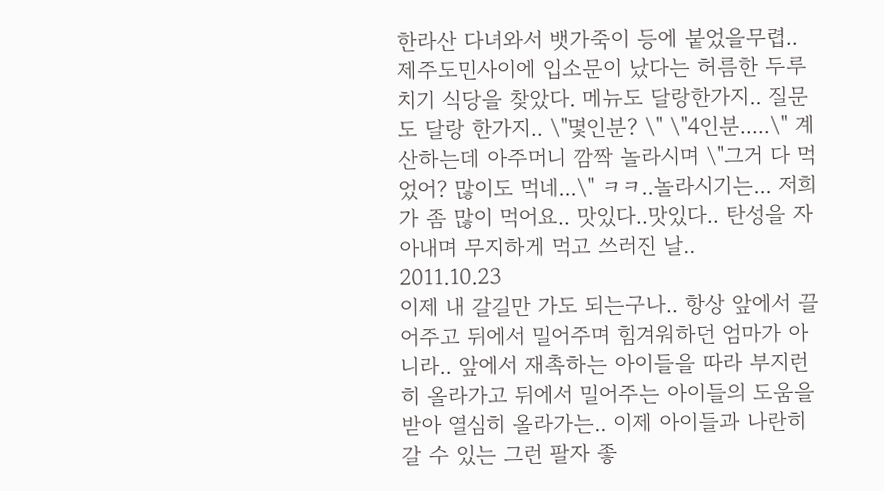한라산 다녀와서 뱃가죽이 등에 붙었을무렵.. 제주도민사이에 입소문이 났다는 허름한 두루치기 식당을 찾았다. 메뉴도 달랑한가지.. 질문도 달랑 한가지.. \"몇인분? \" \"4인분.....\" 계산하는데 아주머니 깜짝 놀라시며 \"그거 다 먹었어? 많이도 먹네...\" ㅋㅋ..놀라시기는... 저희가 좀 많이 먹어요.. 맛있다..맛있다.. 탄성을 자아내며 무지하게 먹고 쓰러진 날..
2011.10.23
이제 내 갈길만 가도 되는구나.. 항상 앞에서 끌어주고 뒤에서 밀어주며 힘겨워하던 엄마가 아니라.. 앞에서 재촉하는 아이들을 따라 부지런히 올라가고 뒤에서 밀어주는 아이들의 도움을 받아 열심히 올라가는.. 이제 아이들과 나란히 갈 수 있는 그런 팔자 좋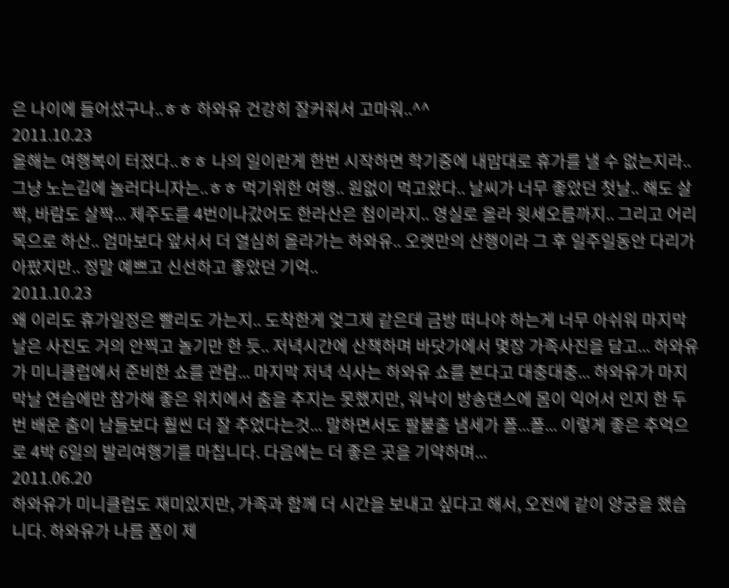은 나이에 들어섰구나..ㅎㅎ 하와유 건강히 잘커줘서 고마워..^^
2011.10.23
올해는 여행복이 터졌다..ㅎㅎ 나의 일이란게 한번 시작하면 학기중에 내맘대로 휴가를 낼 수 없는지라.. 그냥 노는김에 놀러다니자는..ㅎㅎ 먹기위한 여행.. 원없이 먹고왔다.. 날씨가 너무 좋았던 첫날.. 해도 살짝, 바람도 살짝... 제주도를 4번이나갔어도 한라산은 첨이라지.. 영실로 올라 윗세오름까지.. 그리고 어리목으로 하산.. 엄마보다 앞서서 더 열심히 올라가는 하와유.. 오랫만의 산행이라 그 후 일주일동안 다리가 아팠지만.. 정말 예쁘고 신선하고 좋았던 기억..
2011.10.23
왜 이리도 휴가일정은 빨리도 가는지.. 도착한게 엊그제 같은데 금방 떠나야 하는게 너무 아쉬워 마지막날은 사진도 거의 안찍고 놀기만 한 듯.. 저녁시간에 산책하며 바닷가에서 몇장 가족사진을 담고... 하와유가 미니클럽에서 준비한 쇼를 관람... 마지막 저녁 식사는 하와유 쇼를 본다고 대충대충... 하와유가 마지막날 연습에만 참가해 좋은 위치에서 춤을 추지는 못했지만, 워낙이 방송댄스에 몸이 익어서 인지 한 두번 배운 춤이 남들보다 훨씬 더 잘 추었다는것... 말하면서도 팔불출 냄세가 폴...폴... 이렇게 좋은 추억으로 4박 6일의 발리여행기를 마칩니다. 다음에는 더 좋은 곳을 기약하며...
2011.06.20
하와유가 미니클럽도 재미있지만, 가족과 함께 더 시간을 보내고 싶다고 해서, 오전에 같이 양궁을 했습니다. 하와유가 나름 폼이 제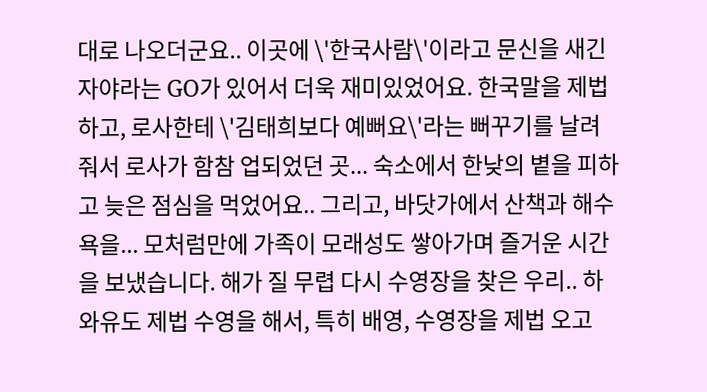대로 나오더군요.. 이곳에 \'한국사람\'이라고 문신을 새긴 자야라는 GO가 있어서 더욱 재미있었어요. 한국말을 제법하고, 로사한테 \'김태희보다 예뻐요\'라는 뻐꾸기를 날려줘서 로사가 함참 업되었던 곳... 숙소에서 한낮의 볕을 피하고 늦은 점심을 먹었어요.. 그리고, 바닷가에서 산책과 해수욕을... 모처럼만에 가족이 모래성도 쌓아가며 즐거운 시간을 보냈습니다. 해가 질 무렵 다시 수영장을 찾은 우리.. 하와유도 제법 수영을 해서, 특히 배영, 수영장을 제법 오고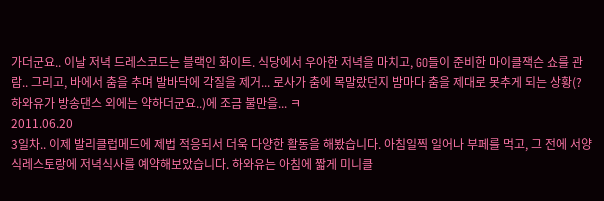가더군요.. 이날 저녁 드레스코드는 블랙인 화이트. 식당에서 우아한 저녁을 마치고, GO들이 준비한 마이클잭슨 쇼를 관람.. 그리고, 바에서 춤을 추며 발바닥에 각질을 제거... 로사가 춤에 목말랐던지 밤마다 춤을 제대로 못추게 되는 상황(? 하와유가 방송댄스 외에는 약하더군요..)에 조금 불만을... ㅋ
2011.06.20
3일차.. 이제 발리클럽메드에 제법 적응되서 더욱 다양한 활동을 해봤습니다. 아침일찍 일어나 부페를 먹고, 그 전에 서양식레스토랑에 저녁식사를 예약해보았습니다. 하와유는 아침에 짧게 미니클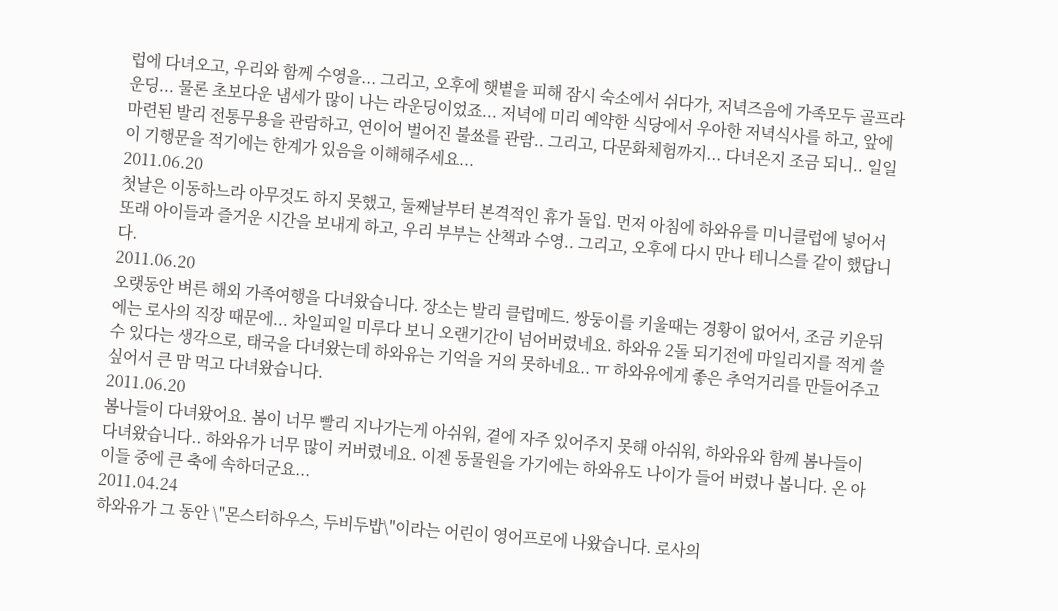럽에 다녀오고, 우리와 함께 수영을... 그리고, 오후에 햇볕을 피해 잠시 숙소에서 쉬다가, 저녁즈음에 가족모두 골프라운딩... 물론 초보다운 냄세가 많이 나는 라운딩이었죠... 저녁에 미리 예약한 식당에서 우아한 저녁식사를 하고, 앞에 마련된 발리 전통무용을 관람하고, 연이어 벌어진 불쑈를 관람.. 그리고, 다문화체험까지... 다녀온지 조금 되니.. 일일이 기행문을 적기에는 한계가 있음을 이해해주세요...
2011.06.20
첫날은 이동하느라 아무것도 하지 못했고, 둘째날부터 본격적인 휴가 돌입. 먼저 아침에 하와유를 미니클럽에 넣어서 또래 아이들과 즐거운 시간을 보내게 하고, 우리 부부는 산책과 수영.. 그리고, 오후에 다시 만나 테니스를 같이 했답니다.
2011.06.20
오랫동안 벼른 해외 가족여행을 다녀왔습니다. 장소는 발리 클럽메드. 쌍둥이를 키울때는 경황이 없어서, 조금 키운뒤에는 로사의 직장 때문에... 차일피일 미루다 보니 오랜기간이 넘어버렸네요. 하와유 2돌 되기전에 마일리지를 적게 쓸 수 있다는 생각으로, 태국을 다녀왔는데 하와유는 기억을 거의 못하네요.. ㅠ 하와유에게 좋은 추억거리를 만들어주고 싶어서 큰 맘 먹고 다녀왔습니다.
2011.06.20
봄나들이 다녀왔어요. 봄이 너무 빨리 지나가는게 아쉬워, 곁에 자주 있어주지 못해 아쉬워, 하와유와 함께 봄나들이 다녀왔습니다.. 하와유가 너무 많이 커버렸네요. 이젠 동물원을 가기에는 하와유도 나이가 들어 버렸나 봅니다. 온 아이들 중에 큰 축에 속하더군요...
2011.04.24
하와유가 그 동안 \"몬스터하우스, 두비두밥\"이라는 어린이 영어프로에 나왔습니다. 로사의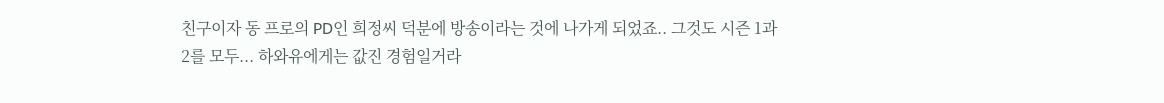친구이자 동 프로의 PD인 희정씨 덕분에 방송이라는 것에 나가게 되었죠.. 그것도 시즌 1과 2를 모두... 하와유에게는 값진 경험일거라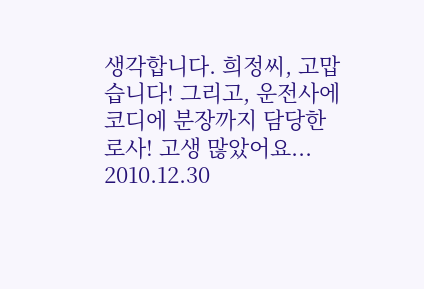생각합니다. 희정씨, 고맙습니다! 그리고, 운전사에 코디에 분장까지 담당한 로사! 고생 많았어요...
2010.12.30